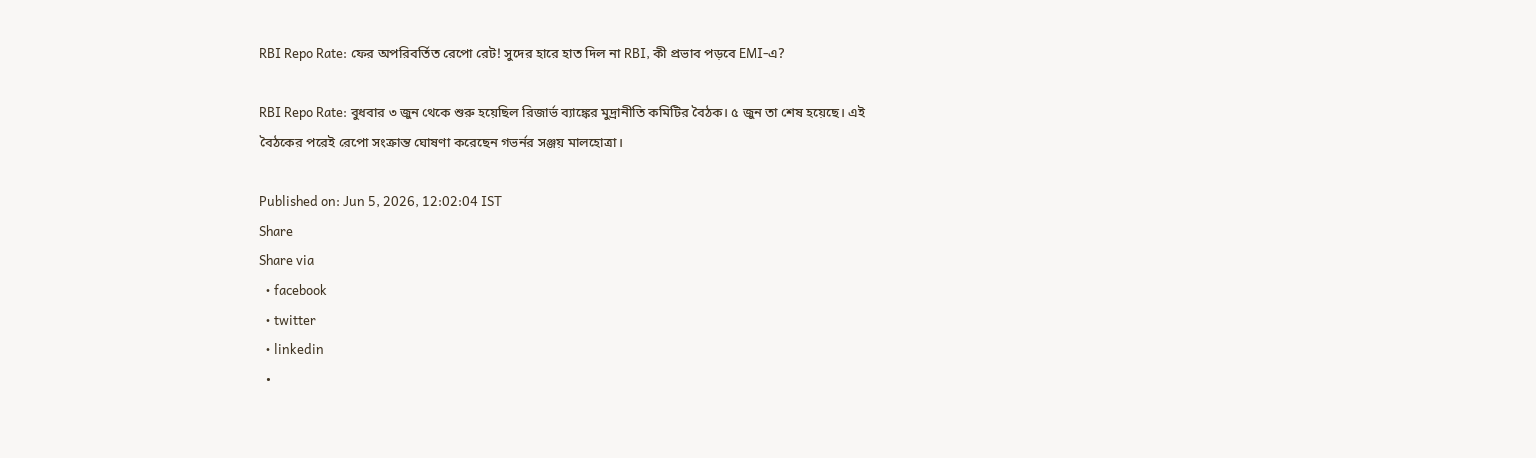RBI Repo Rate: ফের অপরিবর্তিত রেপো রেট! সুদের হারে হাত দিল না RBI, কী প্রভাব পড়বে EMI-এ?

RBI Repo Rate: বুধবার ৩ জুন থেকে শুরু হয়েছিল রিজার্ভ ব্যাঙ্কের মুদ্রানীতি কমিটির বৈঠক। ৫ জুন তা শেষ হয়েছে। এই বৈঠকের পরেই রেপো সংক্রান্ত ঘোষণা করেছেন গভর্নর সঞ্জয় মালহোত্রা।

Published on: Jun 5, 2026, 12:02:04 IST
Share
Share via
  • facebook
  • twitter
  • linkedin
  •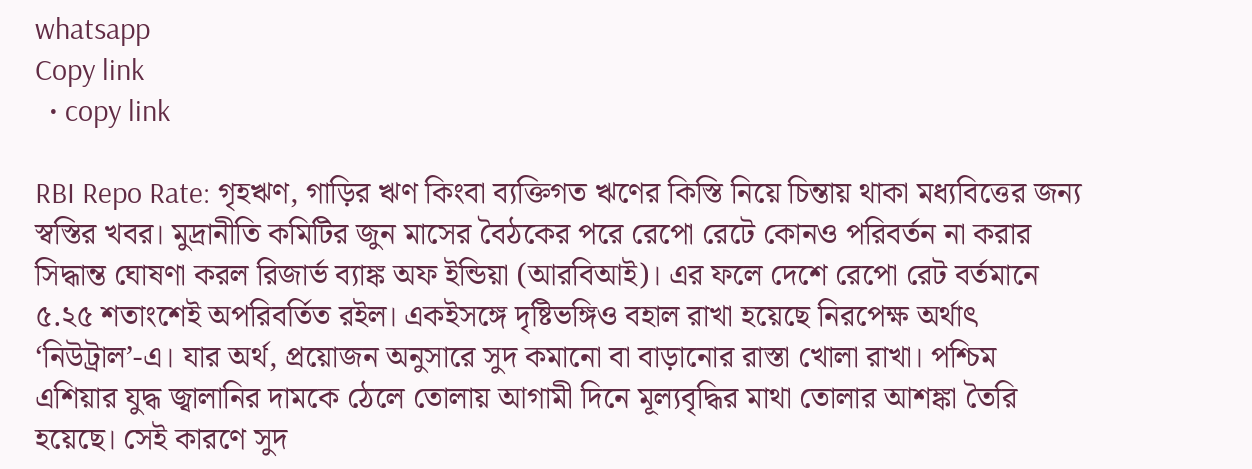whatsapp
Copy link
  • copy link

RBI Repo Rate: গৃহঋণ, গাড়ির ঋণ কিংবা ব্যক্তিগত ঋণের কিস্তি নিয়ে চিন্তায় থাকা মধ্যবিত্তের জন্য স্বস্তির খবর। মুদ্রানীতি কমিটির জুন মাসের বৈঠকের পরে রেপো রেটে কোনও পরিবর্তন না করার সিদ্ধান্ত ঘোষণা করল রিজার্ভ ব্যাঙ্ক অফ ইন্ডিয়া (আরবিআই)। এর ফলে দেশে রেপো রেট বর্তমানে ৫.২৫ শতাংশেই অপরিবর্তিত রইল। একইসঙ্গে দৃষ্টিভঙ্গিও বহাল রাখা হয়েছে নিরপেক্ষ অর্থাৎ ‘নিউট্রাল’-এ। যার অর্থ, প্রয়োজন অনুসারে সুদ কমানো বা বাড়ানোর রাস্তা খোলা রাখা। পশ্চিম এশিয়ার যুদ্ধ জ্বালানির দামকে ঠেলে তোলায় আগামী দিনে মূল্যবৃদ্ধির মাথা তোলার আশঙ্কা তৈরি হয়েছে। সেই কারণে সুদ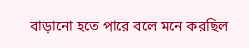বাড়ানো হতে পারে বলে মনে করছিল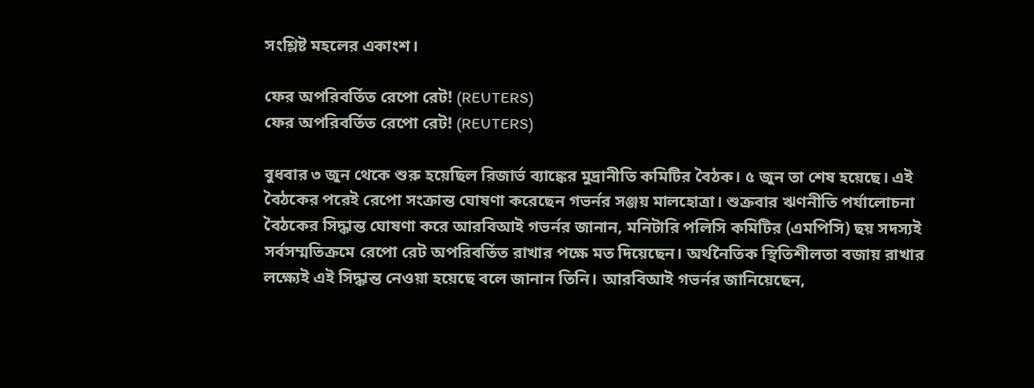সংশ্লিষ্ট মহলের একাংশ।

ফের অপরিবর্তিত রেপো রেট! (REUTERS)
ফের অপরিবর্তিত রেপো রেট! (REUTERS)

বুধবার ৩ জুন থেকে শুরু হয়েছিল রিজার্ভ ব্যাঙ্কের মুদ্রানীতি কমিটির বৈঠক। ৫ জুন তা শেষ হয়েছে। এই বৈঠকের পরেই রেপো সংক্রান্ত ঘোষণা করেছেন গভর্নর সঞ্জয় মালহোত্রা। শুক্রবার ঋণনীতি পর্যালোচনা বৈঠকের সিদ্ধান্ত ঘোষণা করে আরবিআই গভর্নর জানান, মনিটারি পলিসি কমিটির (এমপিসি) ছয় সদস্যই সর্বসম্মতিক্রমে রেপো রেট অপরিবর্তিত রাখার পক্ষে মত দিয়েছেন। অর্থনৈতিক স্থিতিশীলতা বজায় রাখার লক্ষ্যেই এই সিদ্ধান্ত নেওয়া হয়েছে বলে জানান তিনি। আরবিআই গভর্নর জানিয়েছেন,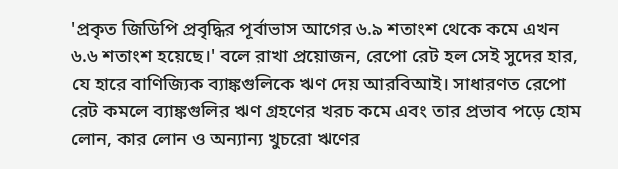'প্রকৃত জিডিপি প্রবৃদ্ধির পূর্বাভাস আগের ৬.৯ শতাংশ থেকে কমে এখন ৬.৬ শতাংশ হয়েছে।' বলে রাখা প্রয়োজন, রেপো রেট হল সেই সুদের হার, যে হারে বাণিজ্যিক ব্যাঙ্কগুলিকে ঋণ দেয় আরবিআই। সাধারণত রেপো রেট কমলে ব্যাঙ্কগুলির ঋণ গ্রহণের খরচ কমে এবং তার প্রভাব পড়ে হোম লোন, কার লোন ও অন্যান্য খুচরো ঋণের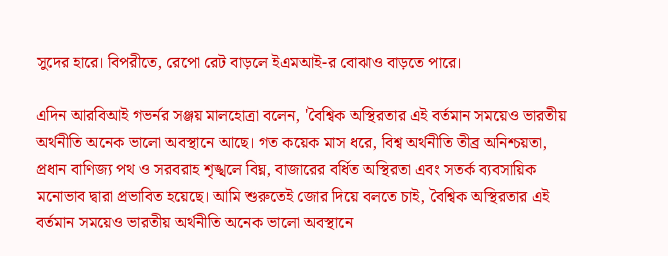সুদের হারে। বিপরীতে, রেপো রেট বাড়লে ইএমআই-র বোঝাও বাড়তে পারে।

এদিন আরবিআই গভর্নর সঞ্জয় মালহোত্রা বলেন, 'বৈশ্বিক অস্থিরতার এই বর্তমান সময়েও ভারতীয় অর্থনীতি অনেক ভালো অবস্থানে আছে। গত কয়েক মাস ধরে, বিশ্ব অর্থনীতি তীব্র অনিশ্চয়তা, প্রধান বাণিজ্য পথ ও সরবরাহ শৃঙ্খলে বিঘ্ন, বাজারের বর্ধিত অস্থিরতা এবং সতর্ক ব্যবসায়িক মনোভাব দ্বারা প্রভাবিত হয়েছে। আমি শুরুতেই জোর দিয়ে বলতে চাই, বৈশ্বিক অস্থিরতার এই বর্তমান সময়েও ভারতীয় অর্থনীতি অনেক ভালো অবস্থানে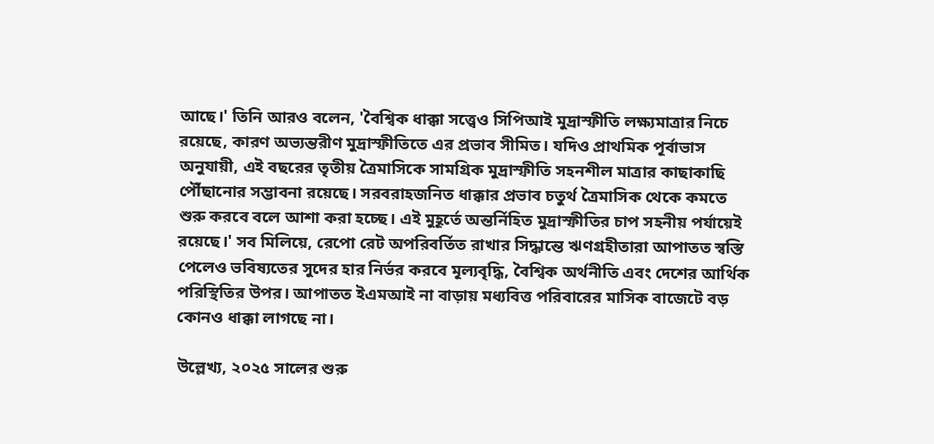আছে।' তিনি আরও বলেন, 'বৈশ্বিক ধাক্কা সত্ত্বেও সিপিআই মুদ্রাস্ফীতি লক্ষ্যমাত্রার নিচে রয়েছে, কারণ অভ্যন্তরীণ মুদ্রাস্ফীতিতে এর প্রভাব সীমিত। যদিও প্রাথমিক পূর্বাভাস অনুযায়ী, এই বছরের তৃতীয় ত্রৈমাসিকে সামগ্রিক মুদ্রাস্ফীতি সহনশীল মাত্রার কাছাকাছি পৌঁছানোর সম্ভাবনা রয়েছে। সরবরাহজনিত ধাক্কার প্রভাব চতুর্থ ত্রৈমাসিক থেকে কমতে শুরু করবে বলে আশা করা হচ্ছে। এই মুহূর্তে অন্তর্নিহিত মুদ্রাস্ফীতির চাপ সহনীয় পর্যায়েই রয়েছে।' সব মিলিয়ে, রেপো রেট অপরিবর্তিত রাখার সিদ্ধান্তে ঋণগ্রহীতারা আপাতত স্বস্তি পেলেও ভবিষ্যতের সুদের হার নির্ভর করবে মূল্যবৃদ্ধি, বৈশ্বিক অর্থনীতি এবং দেশের আর্থিক পরিস্থিতির উপর। আপাতত ইএমআই না বাড়ায় মধ্যবিত্ত পরিবারের মাসিক বাজেটে বড় কোনও ধাক্কা লাগছে না।

উল্লেখ্য, ২০২৫ সালের শুরু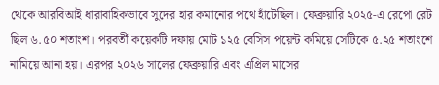থেকে আরবিআই ধারাবাহিকভাবে সুদের হার কমানোর পথে হাঁটেছিল। ফেব্রুয়ারি ২০২৫-এ রেপো রেট ছিল ৬.৫০ শতাংশ। পরবর্তী কয়েকটি দফায় মোট ১২৫ বেসিস পয়েন্ট কমিয়ে সেটিকে ৫.২৫ শতাংশে নামিয়ে আনা হয়। এরপর ২০২৬ সালের ফেব্রুয়ারি এবং এপ্রিল মাসের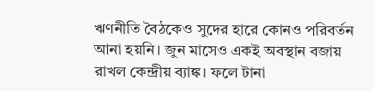ঋণনীতি বৈঠকেও সুদের হারে কোনও পরিবর্তন আনা হয়নি। জুন মাসেও একই অবস্থান বজায় রাখল কেন্দ্রীয় ব্যাঙ্ক। ফলে টানা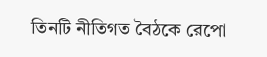তিনটি নীতিগত বৈঠকে রেপো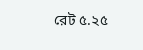রেট ৫.২৫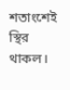শতাংশেই স্থির থাকল।